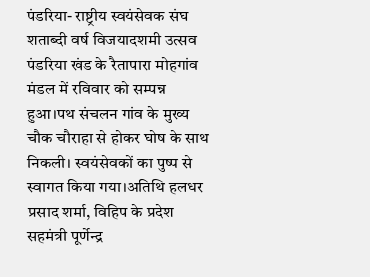पंडरिया- राष्ट्रीय स्वयंसेवक संघ शताब्दी वर्ष विजयादशमी उत्सव पंडरिया खंड के रैतापारा मोहगांव मंडल में रविवार को सम्पन्न हुआ।पथ संचलन गांव के मुख्य चौक चौराहा से होकर घोष के साथ निकली। स्वयंसेवकों का पुष्प से स्वागत किया गया।अतिथि हलधर प्रसाद शर्मा, विहिप के प्रदेश सहमंत्री पूर्णेन्द्र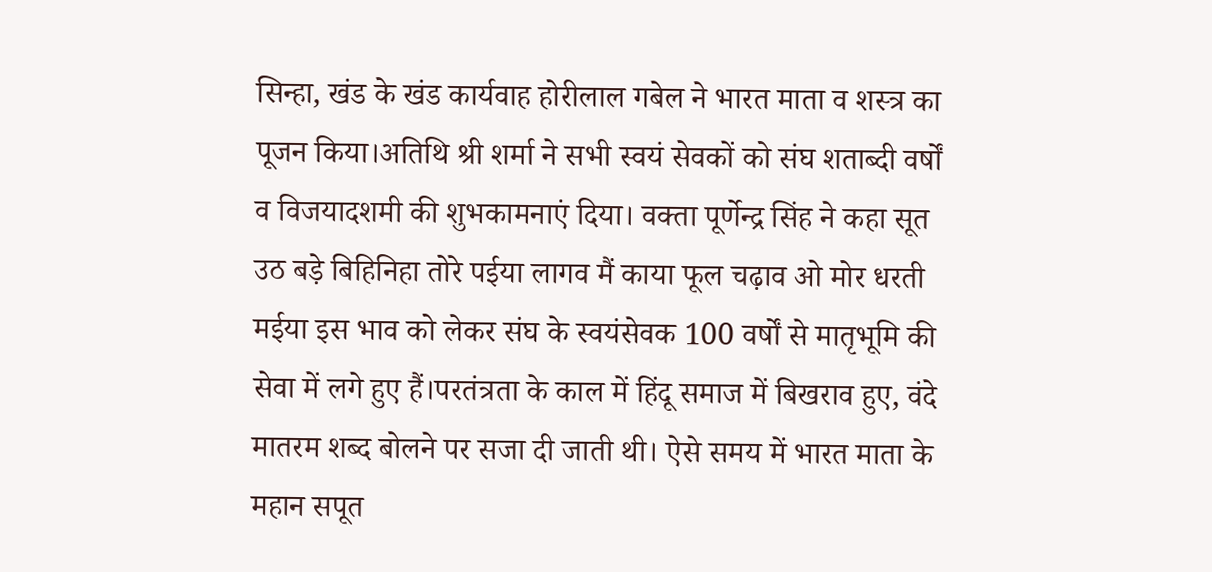सिन्हा, खंड के खंड कार्यवाह होरीलाल गबेल ने भारत माता व शस्त्र का पूजन किया।अतिथि श्री शर्मा ने सभी स्वयं सेवकों को संघ शताब्दी वर्षों व विजयादशमी की शुभकामनाएं दिया। वक्ता पूर्णेन्द्र सिंह ने कहा सूत उठ बड़े बिहिनिहा तोरे पईया लागव मैं काया फूल चढ़ाव ओ मोर धरती मईया इस भाव को लेकर संघ के स्वयंसेवक 100 वर्षों से मातृभूमि की सेवा में लगे हुए हैं।परतंत्रता के काल में हिंदू समाज में बिखराव हुए, वंदे मातरम शब्द बोलने पर सजा दी जाती थी। ऐसे समय में भारत माता के महान सपूत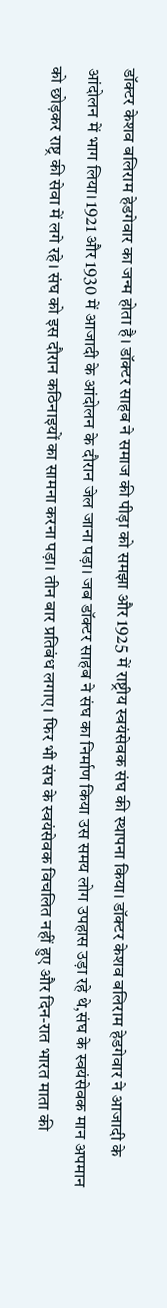डॉक्टर केशव बलिराम हेडगेवार का जन्म होता है। डॉक्टर साहब ने समाज की पीड़ा को समझा और 1925 में राष्ट्रीय स्वयंसेवक संघ की स्थापना किया। डॉक्टर केशव बलिराम हेडगेवार ने आजादी के आंदोलन में भाग लिया। 1921 और 1930 में आजादी के आंदोलन के दौरान जेल जाना पड़ा। जब डॉक्टर साहब ने संघ का निर्माण किया उस समय लोग उपहास उड़ा रहे थे,संघ के स्वयंसेवक मान अपमान को छोड़कर राष्ट्र की सेवा में लगे रहे। संघ को इस दौरान कठिनाइयों का सामना करना पड़ा। तीन बार प्रतिबंध लगाए। फिर भी संघ के स्वयंसेवक विचलित नहीं हुए और दिन-रात भारत माता की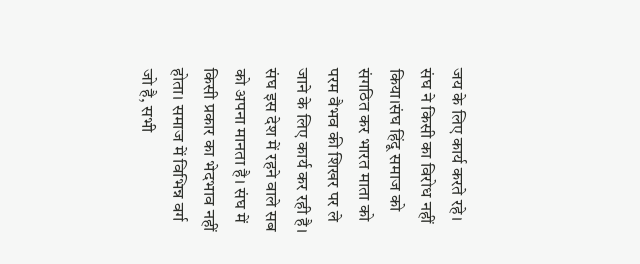जय के लिए कार्य करते रहे। संघ ने किसी का विरोध नहीं किया।संघ हिंदू समाज को संगठित कर भारत माता को परम वैभव की शिखर पर ले जाने के लिए कार्य कर रही है। संघ इस देश में रहने वाले सब को अपना मानता है। संघ में किसी प्रकार का भेदभाव नहीं होता। समाज में विभिन्न वर्ग जो है, सभी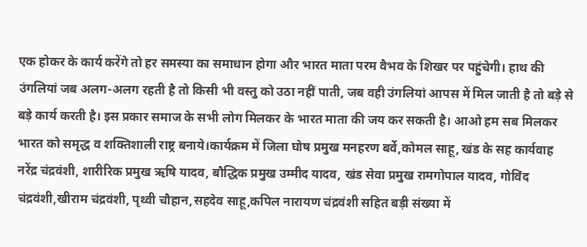एक होकर के कार्य करेंगे तो हर समस्या का समाधान होगा और भारत माता परम वैभव के शिखर पर पहुंचेगी। हाथ की उंगलियां जब अलग-अलग रहती है तो किसी भी वस्तु को उठा नहीं पाती, जब वही उंगलियां आपस में मिल जाती है तो बड़े से बड़े कार्य करती है। इस प्रकार समाज के सभी लोग मिलकर के भारत माता की जय कर सकती है। आओ हम सब मिलकर भारत को समृद्ध व शक्तिशाली राष्ट्र बनाये।कार्यक्रम में जिला घोष प्रमुख मनहरण बर्वे,कोमल साहू, खंड के सह कार्यवाह नरेंद्र चंद्रवंशी, शारीरिक प्रमुख ऋषि यादव, बौद्धिक प्रमुख उम्मीद यादव, खंड सेवा प्रमुख रामगोपाल यादव, गोविंद चंद्रवंशी,खीराम चंद्रवंशी, पृथ्वी चौहान,सहदेव साहू,कपिल नारायण चंद्रवंशी सहित बड़ी संख्या में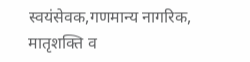स्वयंसेवक,गणमान्य नागरिक, मातृशक्ति व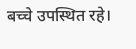बच्चे उपस्थित रहे।